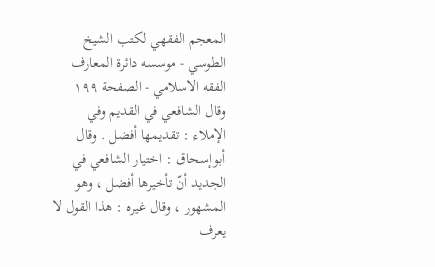المعجم الفقهي لکتب الشيخ الطوسي - موسسه دائرة المعارف الفقه الاسلامي - الصفحة ١٩٩
وقال الشافعي في القديم وفي الإملاء : تقديمها أفضل . وقال أبوإسحاق : اختيار الشافعي في الجديد أنّ تأخيرها أفضل ، وهو المشهور ، وقال غيره : هذا القول لا يعرف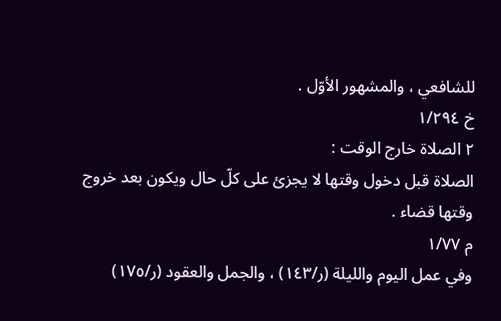للشافعي ، والمشهور الأوّل .
خ ١/٢٩٤
٢ الصلاة خارج الوقت :
الصلاة قبل دخول وقتها لا يجزئ على كلّ حال ويكون بعد خروج وقتها قضاء .
م ١/٧٧
وفي عمل اليوم والليلة (ر/١٤٣) ، والجمل والعقود (ر/١٧٥)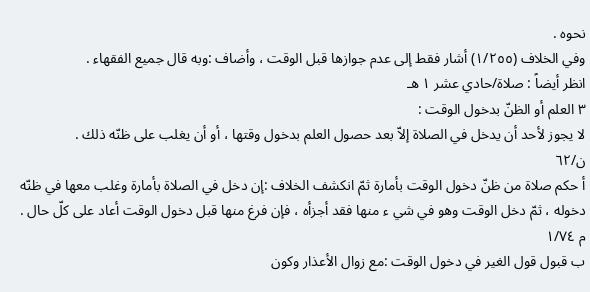نحوه .
وفي الخلاف (١/٢٥٥) أشار فقط إلى عدم جوازها قبل الوقت ، وأضاف :وبه قال جميع الفقهاء .
انظر أيضاً : صلاة/حادي عشر ١ هـ
٣ العلم أو الظنّ بدخول الوقت :
لا يجوز لأحد أن يدخل في الصلاة إلاّ بعد حصول العلم بدخول وقتها ، أو أن يغلب على ظنّه ذلك .
ن/٦٢
أ حكم صلاة من ظنّ دخول الوقت بأمارة ثمّ انكشف الخلاف :إن دخل في الصلاة بأمارة وغلب معها في ظنّه دخوله ، ثمّ دخل الوقت وهو في شي ء منها فقد أجزأه ، فإن فرغ منها قبل دخول الوقت أعاد على كلّ حال .
م ١/٧٤
ب قبول قول الغير في دخول الوقت :مع زوال الأعذار وكون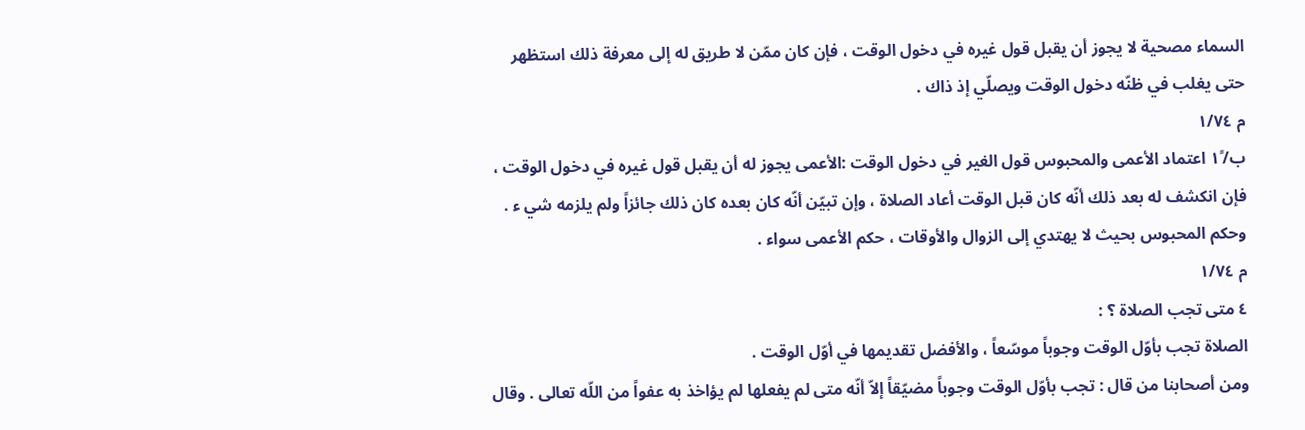السماء مصحية لا يجوز أن يقبل قول غيره في دخول الوقت ، فإن كان ممّن لا طريق له إلى معرفة ذلك استظهر حتى يغلب في ظنّه دخول الوقت ويصلّي إذ ذاك .
م ١/٧٤
ب/١ً اعتماد الأعمى والمحبوس قول الغير في دخول الوقت :الأعمى يجوز له أن يقبل قول غيره في دخول الوقت ، فإن انكشف له بعد ذلك أنّه كان قبل الوقت أعاد الصلاة ، وإن تبيّن أنّه كان بعده كان ذلك جائزاً ولم يلزمه شي ء . وحكم المحبوس بحيث لا يهتدي إلى الزوال والأوقات ، حكم الأعمى سواء .
م ١/٧٤
٤ متى تجب الصلاة ؟ :
الصلاة تجب بأوّل الوقت وجوباً موسّعاً ، والأفضل تقديمها في أوّل الوقت .
ومن أصحابنا من قال : تجب بأوّل الوقت وجوباً مضيّقاً إلاّ أنّه متى لم يفعلها لم يؤاخذ به عفواً من اللّه تعالى . وقال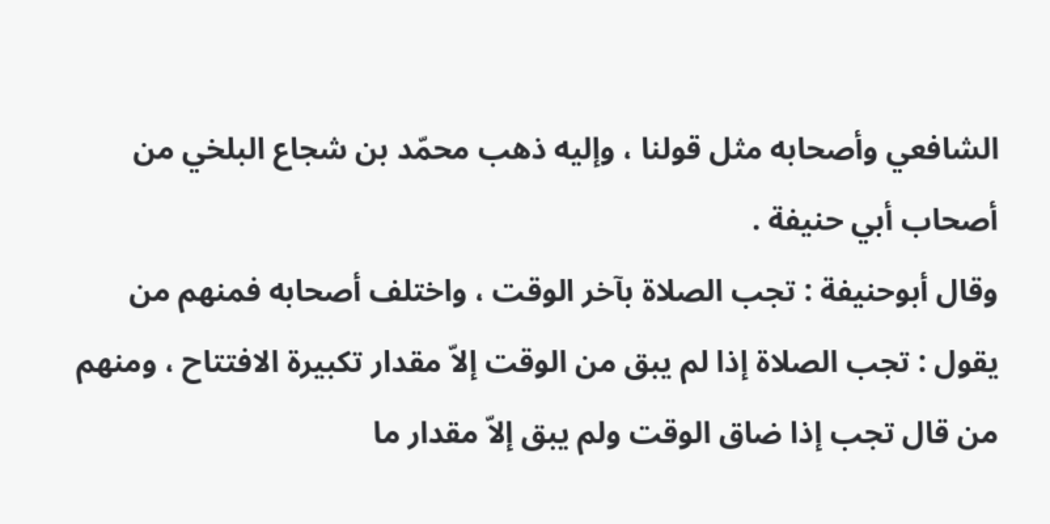الشافعي وأصحابه مثل قولنا ، وإليه ذهب محمّد بن شجاع البلخي من أصحاب أبي حنيفة .
وقال أبوحنيفة : تجب الصلاة بآخر الوقت ، واختلف أصحابه فمنهم من يقول : تجب الصلاة إذا لم يبق من الوقت إلاّ مقدار تكبيرة الافتتاح ، ومنهم من قال تجب إذا ضاق الوقت ولم يبق إلاّ مقدار ما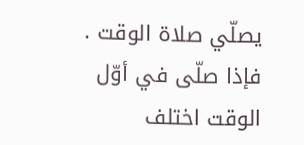يصلّي صلاة الوقت .
فإذا صلّى في أوّل الوقت اختلف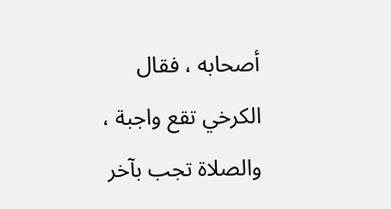أصحابه ، فقال الكرخي تقع واجبة ، والصلاة تجب بآخر